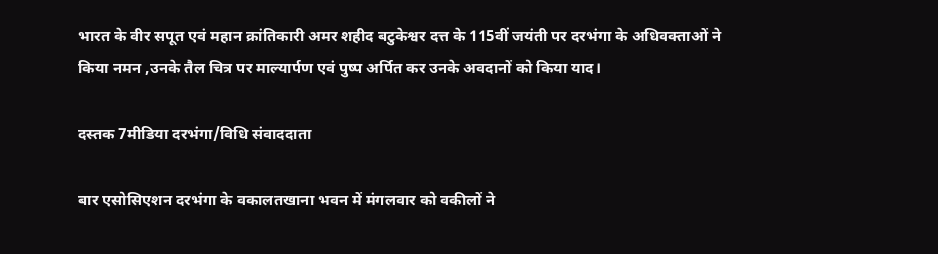भारत के वीर सपूत एवं महान क्रांतिकारी अमर शहीद बटुकेश्वर दत्त के 115वीं जयंती पर दरभंगा के अधिवक्ताओं ने किया नमन ,उनके तैल चित्र पर माल्यार्पण एवं पुष्प अर्पित कर उनके अवदानों को किया याद।

दस्तक 7मीडिया दरभंगा/विधि संवाददाता

बार एसोसिएशन दरभंगा के वकालतखाना भवन में मंगलवार को वकीलों ने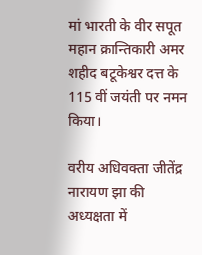मां भारती के वीर सपूत महान क्रान्तिकारी अमर शहीद बटूकेश्वर दत्त के 115 वीं जयंती पर नमन किया।

वरीय अधिवक्ता जीतेंद्र नारायण झा की अध्यक्षता में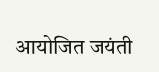आयोजित जयंती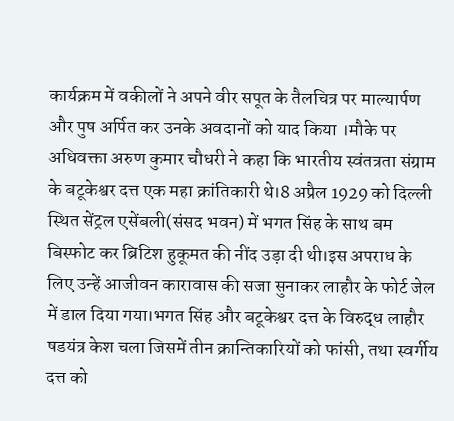कार्यक्रम में वकीलों ने अपने वीर सपूत के तैलचित्र पर माल्यार्पण और पुष अर्पित कर उनके अवदानों को याद किया ।मौके पर अधिवक्ता अरुण कुमार चौधरी ने कहा कि भारतीय स्वंतत्रता संग्राम के बटूकेश्वर दत्त एक महा क्रांतिकारी थे।8 अप्रैल 1929 को दिल्ली स्थित सेंट्रल एसेंबली(संसद भवन) में भगत सिंह के साथ बम बिस्फोट कर ब्रिटिश हुकूमत की नींद उड़ा दी थी।इस अपराध के लिए उन्हें आजीवन कारावास की सजा सुनाकर लाहौर के फोर्ट जेल में डाल दिया गया।भगत सिंह और बटूकेश्वर दत्त के विरुद्ध लाहौर षडयंत्र केश चला जिसमें तीन क्रान्तिकारियों को फांसी, तथा स्वर्गीय दत्त को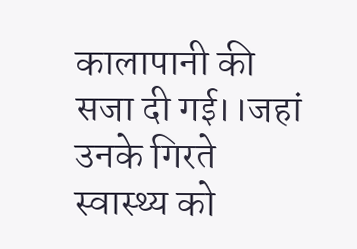कालापानी की सजा दी गई।।जहां उनके गिरते स्वास्थ्य को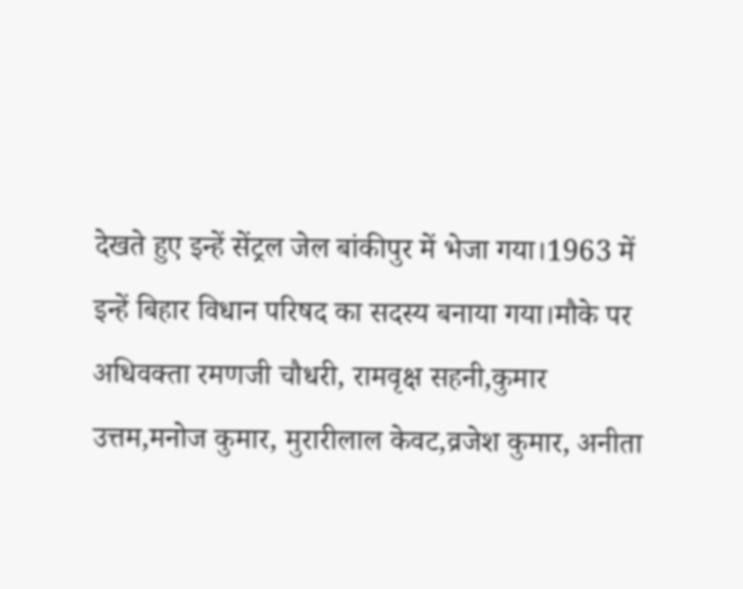देखते हुए इन्हें सेंट्रल जेल बांकीपुर में भेजा गया।1963 में इन्हें बिहार विधान परिषद का सदस्य बनाया गया।मौके पर अधिवक्ता रमणजी चौधरी, रामवृक्ष सहनी,कुमार उत्तम,मनोज कुमार, मुरारीलाल केवट,व्रजेश कुमार, अनीता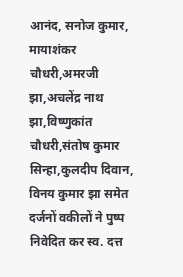आनंद, सनोज कुमार, मायाशंकर चौधरी,अमरजी झा,अचलेंद्र नाथ झा,विष्णुकांत चौधरी,संतोष कुमार सिन्हा,कुलदीप दिवान, विनय कुमार झा समेत दर्जनों वकीलों ने पुष्प निवेदित कर स्व. दत्त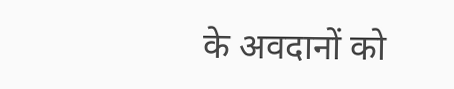के अवदानों को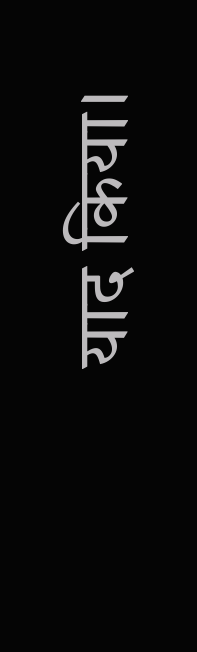याद किया।